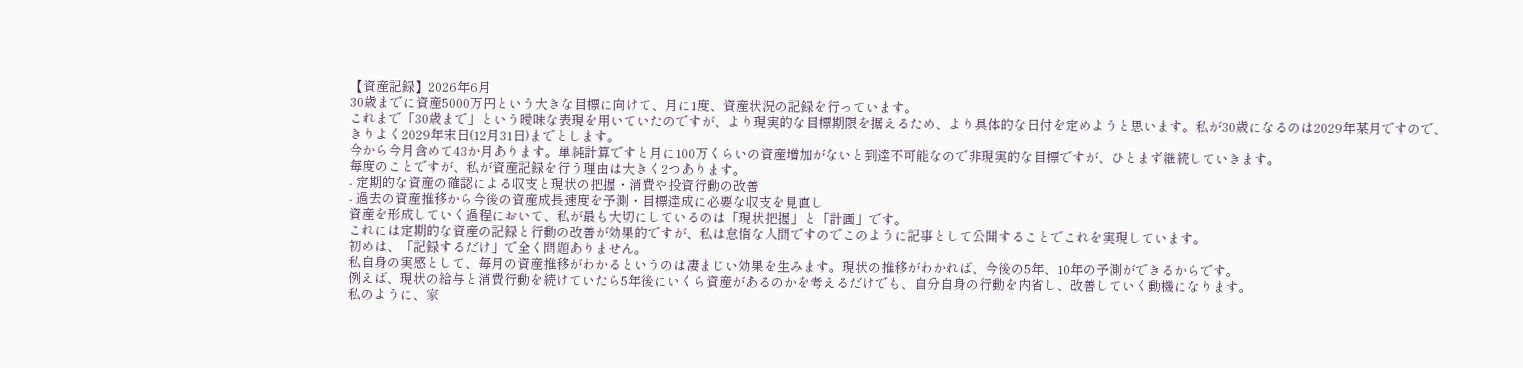【資産記録】2026年6月
30歳までに資産5000万円という大きな目標に向けて、月に1度、資産状況の記録を行っています。
これまで「30歳まで」という曖昧な表現を用いていたのですが、より現実的な目標期限を据えるため、より具体的な日付を定めようと思います。私が30歳になるのは2029年某月ですので、きりよく2029年末日(12月31日)までとします。
今から今月含めて43か月あります。単純計算ですと月に100万くらいの資産増加がないと到達不可能なので非現実的な目標ですが、ひとまず継続していきます。
毎度のことですが、私が資産記録を行う理由は大きく2つあります。
- 定期的な資産の確認による収支と現状の把握・消費や投資行動の改善
- 過去の資産推移から今後の資産成長速度を予測・目標達成に必要な収支を見直し
資産を形成していく過程において、私が最も大切にしているのは「現状把握」と「計画」です。
これには定期的な資産の記録と行動の改善が効果的ですが、私は怠惰な人間ですのでこのように記事として公開することでこれを実現しています。
初めは、「記録するだけ」で全く問題ありません。
私自身の実感として、毎月の資産推移がわかるというのは凄まじい効果を生みます。現状の推移がわかれば、今後の5年、10年の予測ができるからです。
例えば、現状の給与と消費行動を続けていたら5年後にいくら資産があるのかを考えるだけでも、自分自身の行動を内省し、改善していく動機になります。
私のように、家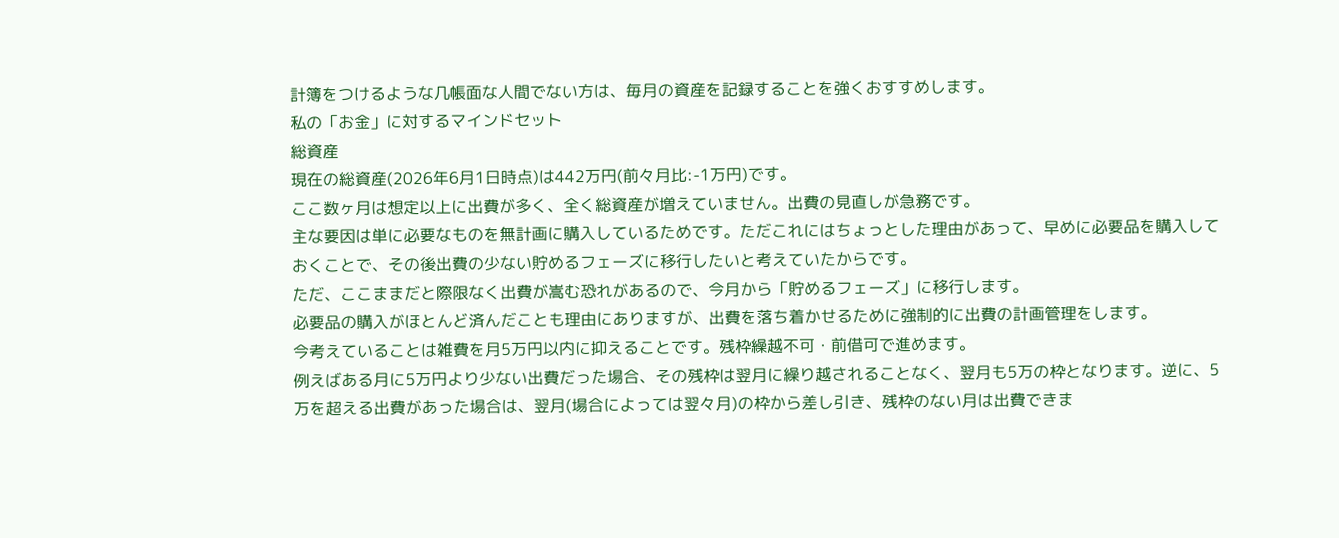計簿をつけるような几帳面な人間でない方は、毎月の資産を記録することを強くおすすめします。
私の「お金」に対するマインドセット
総資産
現在の総資産(2026年6月1日時点)は442万円(前々月比:-1万円)です。
ここ数ヶ月は想定以上に出費が多く、全く総資産が増えていません。出費の見直しが急務です。
主な要因は単に必要なものを無計画に購入しているためです。ただこれにはちょっとした理由があって、早めに必要品を購入しておくことで、その後出費の少ない貯めるフェーズに移行したいと考えていたからです。
ただ、ここままだと際限なく出費が嵩む恐れがあるので、今月から「貯めるフェーズ」に移行します。
必要品の購入がほとんど済んだことも理由にありますが、出費を落ち着かせるために強制的に出費の計画管理をします。
今考えていることは雑費を月5万円以内に抑えることです。残枠繰越不可・前借可で進めます。
例えばある月に5万円より少ない出費だった場合、その残枠は翌月に繰り越されることなく、翌月も5万の枠となります。逆に、5万を超える出費があった場合は、翌月(場合によっては翌々月)の枠から差し引き、残枠のない月は出費できま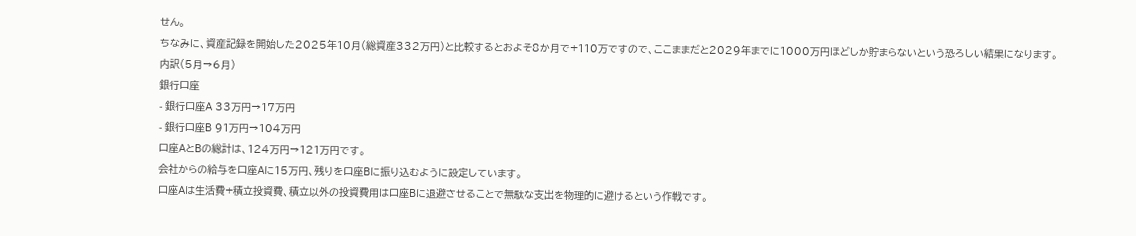せん。
ちなみに、資産記録を開始した2025年10月(総資産332万円)と比較するとおよそ8か月で+110万ですので、ここままだと2029年までに1000万円ほどしか貯まらないという恐ろしい結果になります。
内訳(5月→6月)
銀行口座
- 銀行口座A 33万円→17万円
- 銀行口座B 91万円→104万円
口座AとBの総計は、124万円→121万円です。
会社からの給与を口座Aに15万円、残りを口座Bに振り込むように設定しています。
口座Aは生活費+積立投資費、積立以外の投資費用は口座Bに退避させることで無駄な支出を物理的に避けるという作戦です。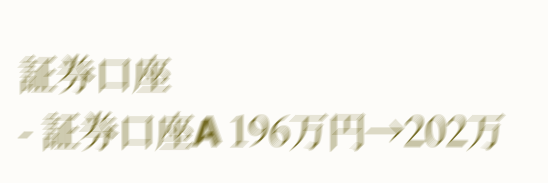証券口座
- 証券口座A 196万円→202万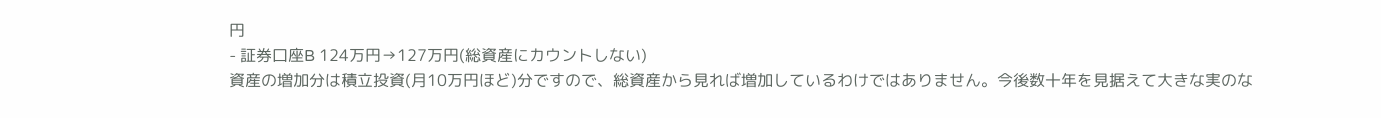円
- 証券口座B 124万円→127万円(総資産にカウントしない)
資産の増加分は積立投資(月10万円ほど)分ですので、総資産から見れば増加しているわけではありません。今後数十年を見据えて大きな実のな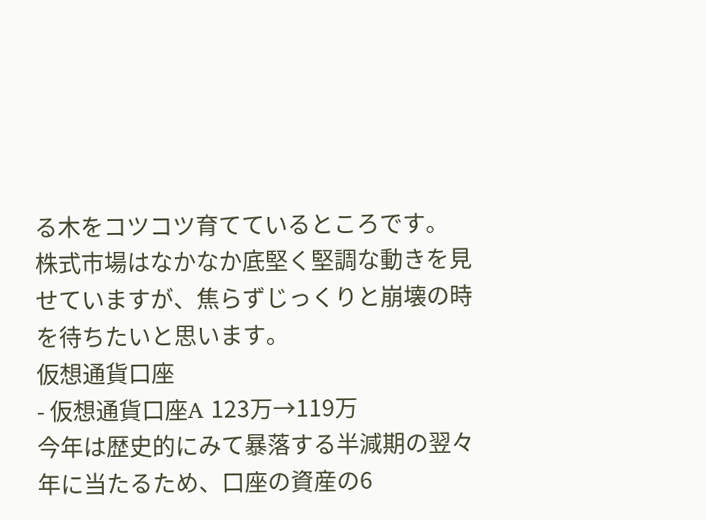る木をコツコツ育てているところです。
株式市場はなかなか底堅く堅調な動きを見せていますが、焦らずじっくりと崩壊の時を待ちたいと思います。
仮想通貨口座
- 仮想通貨口座A 123万→119万
今年は歴史的にみて暴落する半減期の翌々年に当たるため、口座の資産の6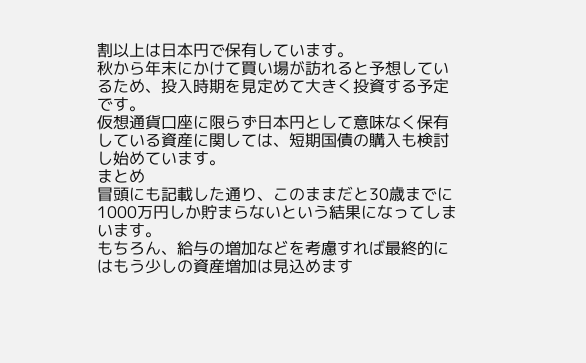割以上は日本円で保有しています。
秋から年末にかけて買い場が訪れると予想しているため、投入時期を見定めて大きく投資する予定です。
仮想通貨口座に限らず日本円として意味なく保有している資産に関しては、短期国債の購入も検討し始めています。
まとめ
冒頭にも記載した通り、このままだと30歳までに1000万円しか貯まらないという結果になってしまいます。
もちろん、給与の増加などを考慮すれば最終的にはもう少しの資産増加は見込めます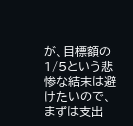が、目標額の1/5という悲惨な結末は避けたいので、まずは支出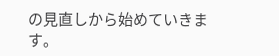の見直しから始めていきます。